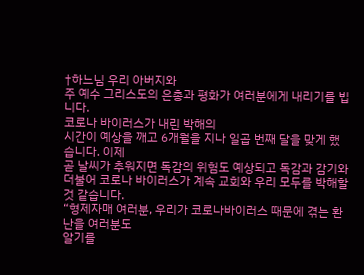†하느님 우리 아버지와
주 예수 그리스도의 은총과 평화가 여러분에게 내리기를 빕니다.
코로나 바이러스가 내린 박해의
시간이 예상을 깨고 6개월을 지나 일곱 번째 달을 맞게 했습니다. 이제
곧 날씨가 추워지면 독감의 위험도 예상되고 독감과 감기와 더불어 코로나 바이러스가 계속 교회와 우리 모두를 박해할 것 같습니다.
“형제자매 여러분, 우리가 코로나바이러스 때문에 겪는 환난을 여러분도
알기를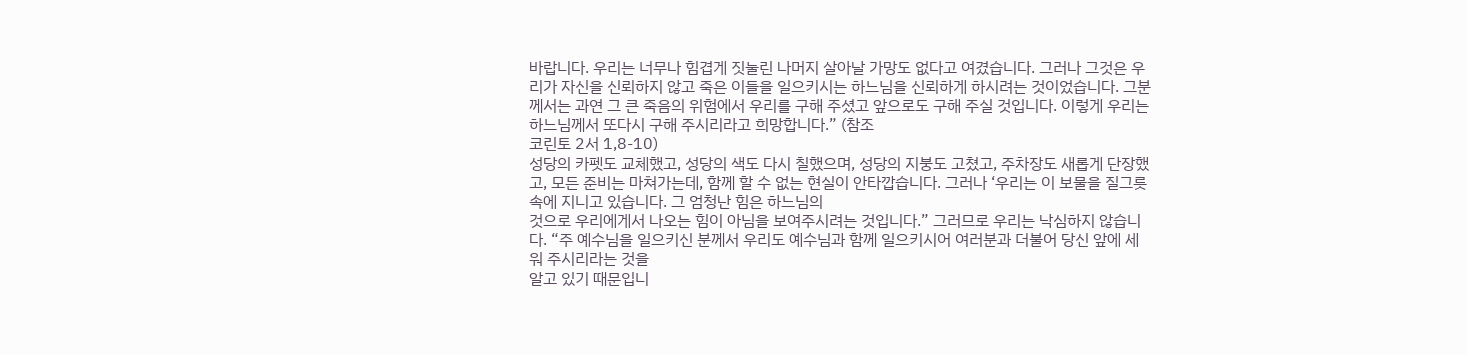바랍니다. 우리는 너무나 힘겹게 짓눌린 나머지 살아날 가망도 없다고 여겼습니다. 그러나 그것은 우리가 자신을 신뢰하지 않고 죽은 이들을 일으키시는 하느님을 신뢰하게 하시려는 것이었습니다. 그분께서는 과연 그 큰 죽음의 위험에서 우리를 구해 주셨고 앞으로도 구해 주실 것입니다. 이렇게 우리는 하느님께서 또다시 구해 주시리라고 희망합니다.” (참조
코린토 2서 1,8-10)
성당의 카펫도 교체했고, 성당의 색도 다시 칠했으며, 성당의 지붕도 고쳤고, 주차장도 새롭게 단장했고, 모든 준비는 마쳐가는데, 함께 할 수 없는 현실이 안타깝습니다. 그러나 ‘우리는 이 보물을 질그릇 속에 지니고 있습니다. 그 엄청난 힘은 하느님의
것으로 우리에게서 나오는 힘이 아님을 보여주시려는 것입니다.” 그러므로 우리는 낙심하지 않습니다. “주 예수님을 일으키신 분께서 우리도 예수님과 함께 일으키시어 여러분과 더불어 당신 앞에 세워 주시리라는 것을
알고 있기 때문입니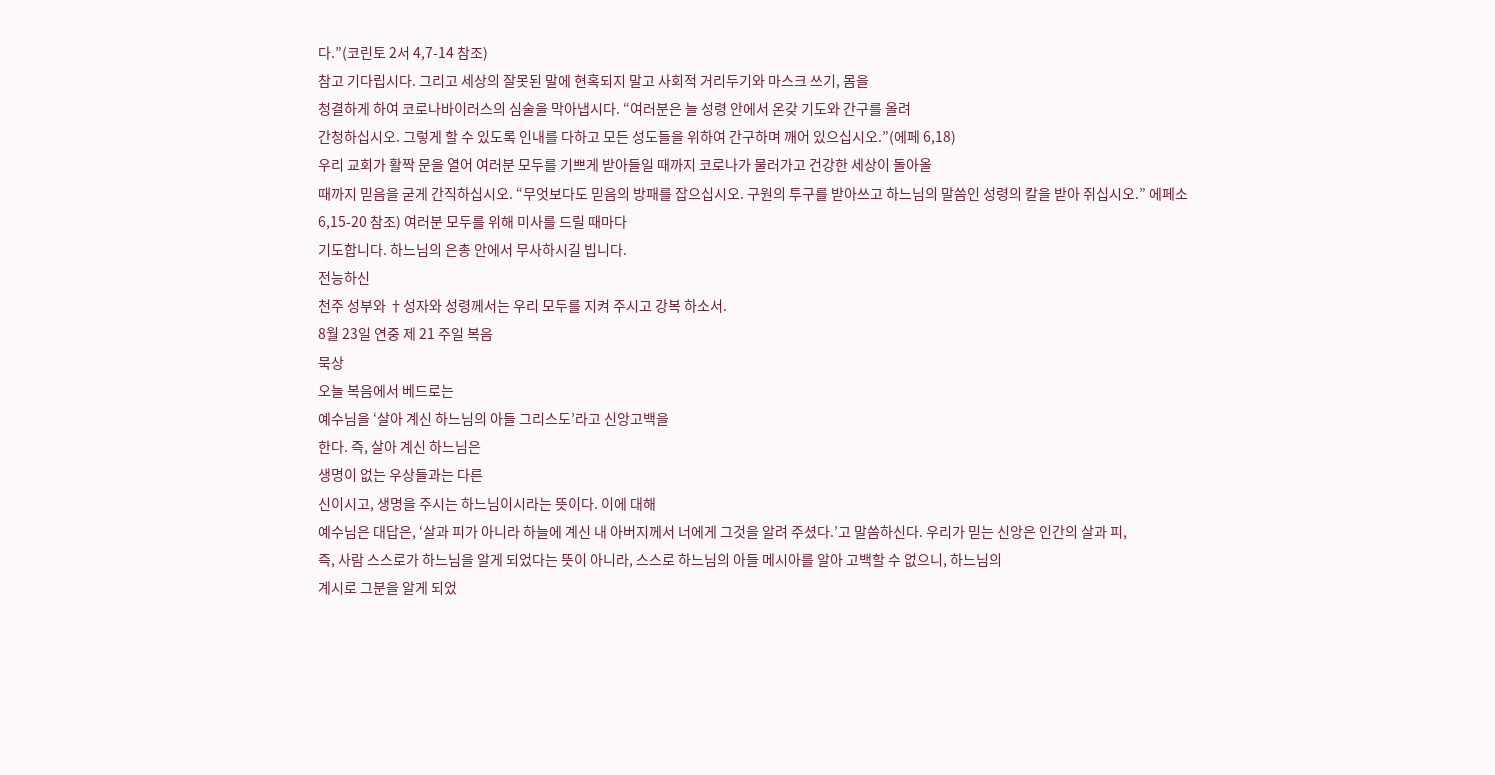다.”(코린토 2서 4,7-14 참조)
참고 기다립시다. 그리고 세상의 잘못된 말에 현혹되지 말고 사회적 거리두기와 마스크 쓰기, 몸을
청결하게 하여 코로나바이러스의 심술을 막아냅시다. “여러분은 늘 성령 안에서 온갖 기도와 간구를 올려
간청하십시오. 그렇게 할 수 있도록 인내를 다하고 모든 성도들을 위하여 간구하며 깨어 있으십시오.”(에페 6,18)
우리 교회가 활짝 문을 열어 여러분 모두를 기쁘게 받아들일 때까지 코로나가 물러가고 건강한 세상이 돌아올
때까지 믿음을 굳게 간직하십시오. “무엇보다도 믿음의 방패를 잡으십시오. 구원의 투구를 받아쓰고 하느님의 말씀인 성령의 칼을 받아 쥐십시오.” 에페소
6,15-20 참조) 여러분 모두를 위해 미사를 드릴 때마다
기도합니다. 하느님의 은총 안에서 무사하시길 빕니다.
전능하신
천주 성부와 †성자와 성령께서는 우리 모두를 지켜 주시고 강복 하소서.
8월 23일 연중 제 21 주일 복음
묵상
오늘 복음에서 베드로는
예수님을 ‘살아 계신 하느님의 아들 그리스도’라고 신앙고백을
한다. 즉, 살아 계신 하느님은
생명이 없는 우상들과는 다른
신이시고, 생명을 주시는 하느님이시라는 뜻이다. 이에 대해
예수님은 대답은, ‘살과 피가 아니라 하늘에 계신 내 아버지께서 너에게 그것을 알려 주셨다.’고 말씀하신다. 우리가 믿는 신앙은 인간의 살과 피,
즉, 사람 스스로가 하느님을 알게 되었다는 뜻이 아니라, 스스로 하느님의 아들 메시아를 알아 고백할 수 없으니, 하느님의
계시로 그분을 알게 되었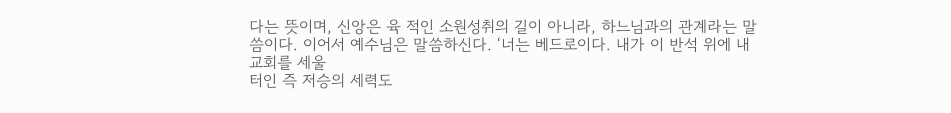다는 뜻이며, 신앙은 육 적인 소원성취의 길이 아니라, 하느님과의 관계라는 말씀이다. 이어서 예수님은 말씀하신다. ‘너는 베드로이다. 내가 이 반석 위에 내 교회를 세울
터인 즉 저승의 세력도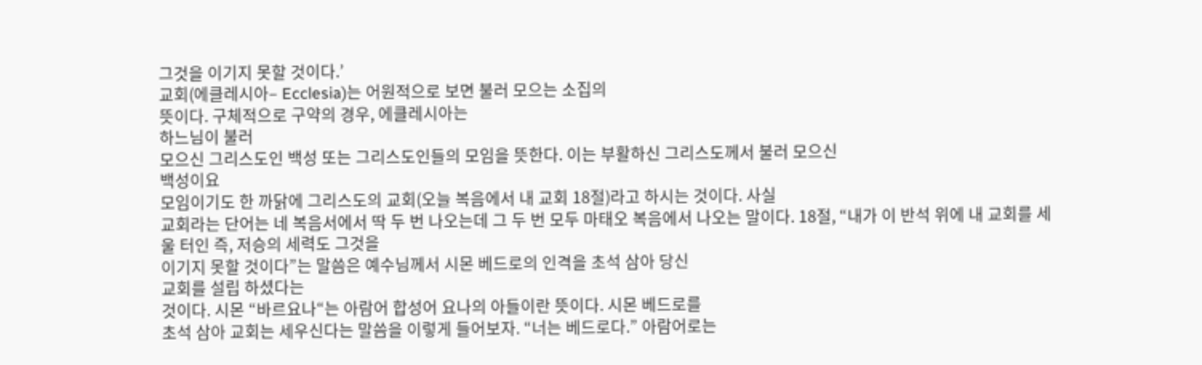그것을 이기지 못할 것이다.’
교회(에클레시아– Ecclesia)는 어원적으로 보면 불러 모으는 소집의
뜻이다. 구체적으로 구약의 경우, 에클레시아는
하느님이 불러
모으신 그리스도인 백성 또는 그리스도인들의 모임을 뜻한다. 이는 부활하신 그리스도께서 불러 모으신
백성이요
모임이기도 한 까닭에 그리스도의 교회(오늘 복음에서 내 교회 18절)라고 하시는 것이다. 사실
교회라는 단어는 네 복음서에서 딱 두 번 나오는데 그 두 번 모두 마태오 복음에서 나오는 말이다. 18절, “내가 이 반석 위에 내 교회를 세울 터인 즉, 저승의 세력도 그것을
이기지 못할 것이다”는 말씀은 예수님께서 시몬 베드로의 인격을 초석 삼아 당신
교회를 설립 하셨다는
것이다. 시몬 “바르요나“는 아람어 합성어 요나의 아들이란 뜻이다. 시몬 베드로를
초석 삼아 교회는 세우신다는 말씀을 이렇게 들어보자. “너는 베드로다.” 아람어로는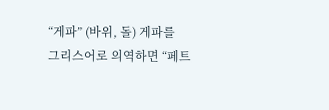“게파” (바위, 돌) 게파를
그리스어로 의역하면 “페트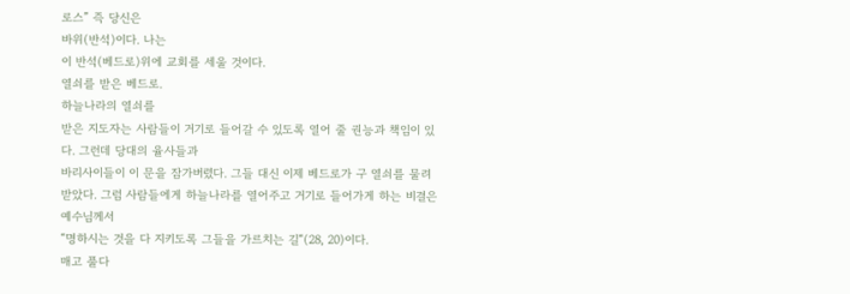로스” 즉 당신은
바위(반석)이다. 나는
이 반석(베드로)위에 교회를 세울 것이다.
열쇠를 받은 베드로.
하늘나라의 열쇠를
받은 지도자는 사람들이 거기로 들어갈 수 있도록 열어 줄 권능과 책임이 있다. 그런데 당대의 율사들과
바리사이들이 이 문을 잠가버렸다. 그들 대신 이제 베드로가 구 열쇠를 물려받았다. 그럼 사람들에게 하늘나라를 열어주고 거기로 들어가게 하는 비결은 예수님께서
“명하시는 것을 다 지키도록 그들을 가르치는 길“(28, 20)이다.
매고 풀다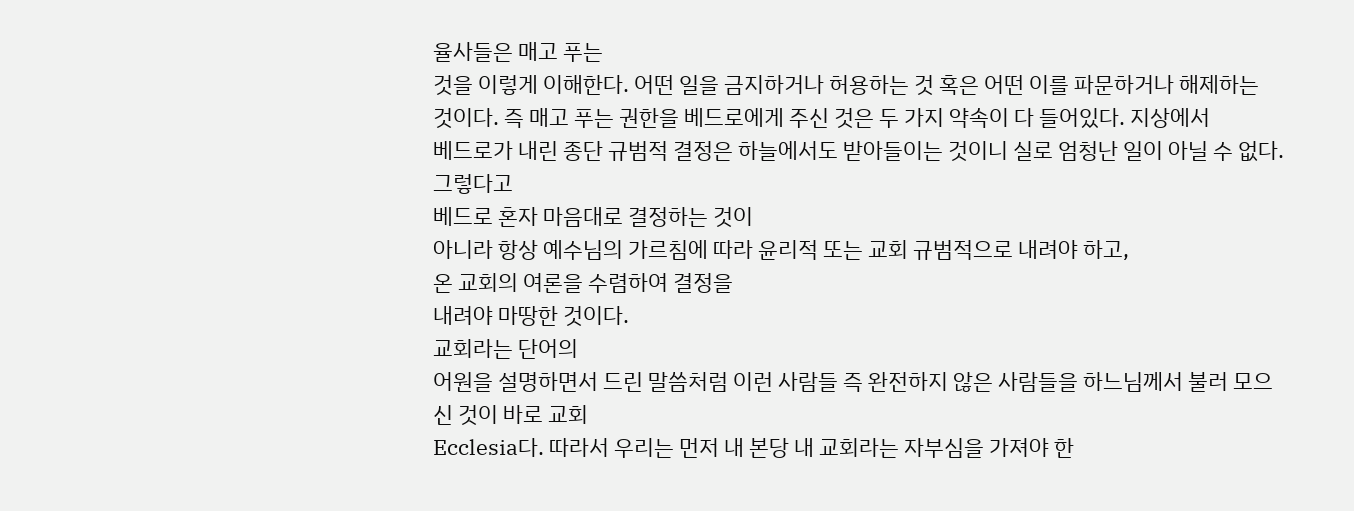율사들은 매고 푸는
것을 이렇게 이해한다. 어떤 일을 금지하거나 허용하는 것 혹은 어떤 이를 파문하거나 해제하는
것이다. 즉 매고 푸는 권한을 베드로에게 주신 것은 두 가지 약속이 다 들어있다. 지상에서
베드로가 내린 종단 규범적 결정은 하늘에서도 받아들이는 것이니 실로 엄청난 일이 아닐 수 없다. 그렇다고
베드로 혼자 마음대로 결정하는 것이
아니라 항상 예수님의 가르침에 따라 윤리적 또는 교회 규범적으로 내려야 하고,
온 교회의 여론을 수렴하여 결정을
내려야 마땅한 것이다.
교회라는 단어의
어원을 설명하면서 드린 말씀처럼 이런 사람들 즉 완전하지 않은 사람들을 하느님께서 불러 모으신 것이 바로 교회
Ecclesia다. 따라서 우리는 먼저 내 본당 내 교회라는 자부심을 가져야 한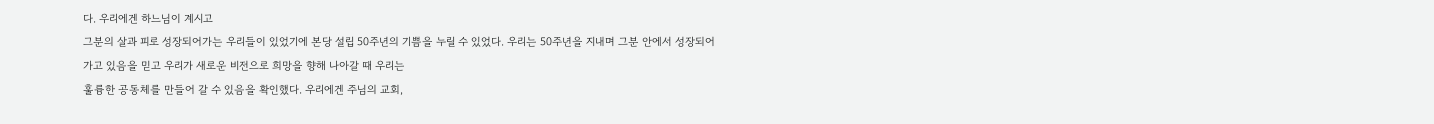다. 우리에겐 하느님이 계시고
그분의 살과 피로 성장되어가는 우리들이 있었기에 본당 설립 50주년의 기쁨을 누릴 수 있었다. 우리는 50주년을 지내며 그분 안에서 성장되어 가고 있음을 믿고 우리가 새로운 비전으로 희망을 향해 나아갈 때 우리는
훌륭한 공동체를 만들어 갈 수 있음을 확인했다. 우리에겐 주님의 교회,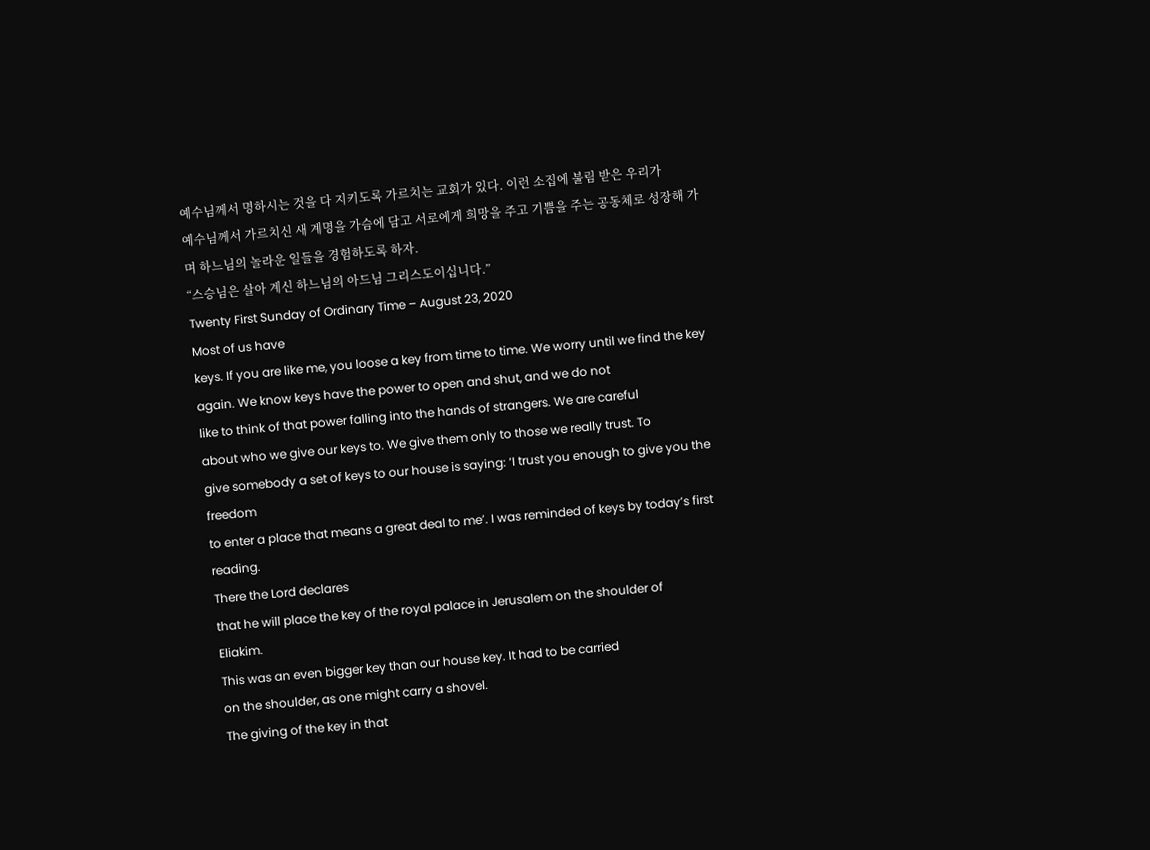예수님께서 명하시는 것을 다 지키도록 가르치는 교회가 있다. 이런 소집에 불림 받은 우리가
예수님께서 가르치신 새 계명을 가슴에 담고 서로에게 희망을 주고 기쁨을 주는 공동체로 성장해 가며 하느님의 놀라운 일들을 경험하도록 하자.
“스승님은 살아 계신 하느님의 아드님 그리스도이십니다.”
Twenty First Sunday of Ordinary Time – August 23, 2020
Most of us have
keys. If you are like me, you loose a key from time to time. We worry until we find the key again. We know keys have the power to open and shut, and we do not
like to think of that power falling into the hands of strangers. We are careful
about who we give our keys to. We give them only to those we really trust. To
give somebody a set of keys to our house is saying: ‘I trust you enough to give you the freedom
to enter a place that means a great deal to me’. I was reminded of keys by today’s first reading.
There the Lord declares
that he will place the key of the royal palace in Jerusalem on the shoulder of
Eliakim.
This was an even bigger key than our house key. It had to be carried
on the shoulder, as one might carry a shovel.
The giving of the key in that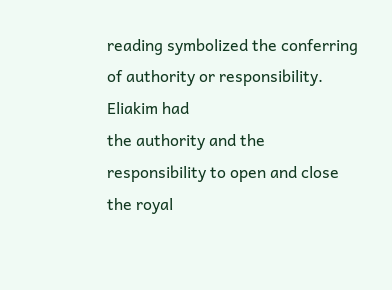reading symbolized the conferring of authority or responsibility.
Eliakim had
the authority and the responsibility to open and close the royal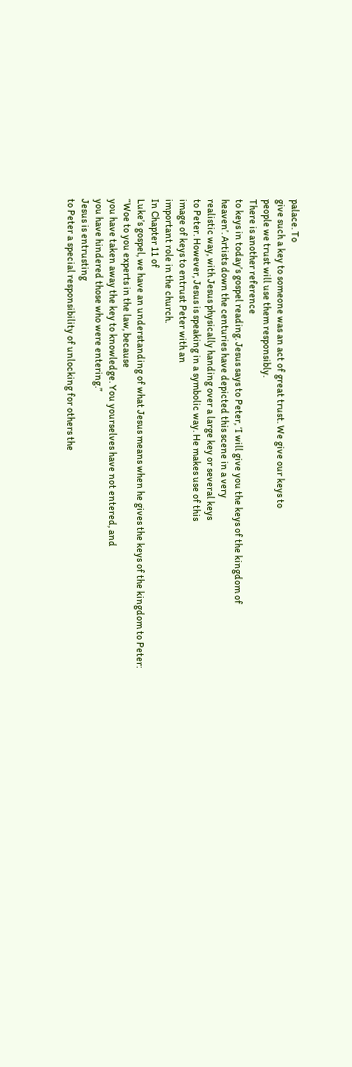palace. To
give such a key to someone was an act of great trust. We give our keys to
people we trust will use them responsibly.
There is another reference
to keys in today’s gospel reading. Jesus says to Peter, ‘I will give you the keys of the kingdom of
heaven’. Artists down the centuries have depicted this scene in a very
realistic way, with Jesus physically handing over a large key or several keys
to Peter. However, Jesus is speaking in a symbolic way. He makes use of this
image of keys to entrust Peter with an
important role in the church.
In Chapter 11 of
Luke’s gospel, we have an understanding of what Jesus means when he gives the keys of the kingdom to Peter:
“Woe to you experts in the law, because
you have taken away the key to knowledge. You yourselves have not entered, and
you have hindered those who were entering.”
Jesus is entrusting
to Peter a special responsibility of unlocking for others the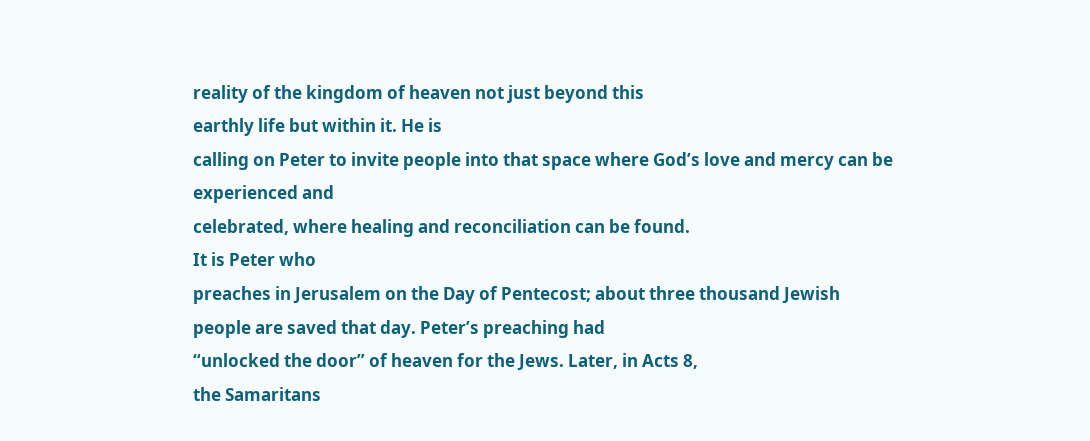reality of the kingdom of heaven not just beyond this
earthly life but within it. He is
calling on Peter to invite people into that space where God’s love and mercy can be experienced and
celebrated, where healing and reconciliation can be found.
It is Peter who
preaches in Jerusalem on the Day of Pentecost; about three thousand Jewish
people are saved that day. Peter’s preaching had
“unlocked the door” of heaven for the Jews. Later, in Acts 8,
the Samaritans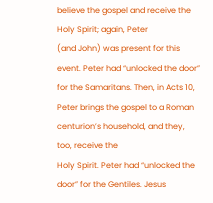believe the gospel and receive the Holy Spirit; again, Peter
(and John) was present for this event. Peter had “unlocked the door” for the Samaritans. Then, in Acts 10,
Peter brings the gospel to a Roman centurion’s household, and they, too, receive the
Holy Spirit. Peter had “unlocked the door” for the Gentiles. Jesus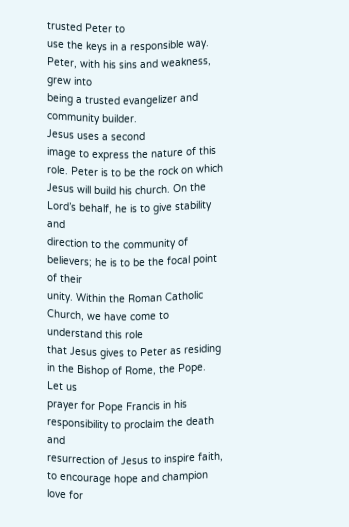trusted Peter to
use the keys in a responsible way. Peter, with his sins and weakness, grew into
being a trusted evangelizer and community builder.
Jesus uses a second
image to express the nature of this role. Peter is to be the rock on which Jesus will build his church. On the Lord’s behalf, he is to give stability and
direction to the community of believers; he is to be the focal point of their
unity. Within the Roman Catholic
Church, we have come to understand this role
that Jesus gives to Peter as residing in the Bishop of Rome, the Pope. Let us
prayer for Pope Francis in his responsibility to proclaim the death and
resurrection of Jesus to inspire faith, to encourage hope and champion love for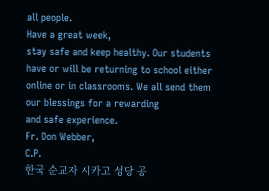all people.
Have a great week,
stay safe and keep healthy. Our students have or will be returning to school either online or in classrooms. We all send them our blessings for a rewarding
and safe experience.
Fr. Don Webber,
C.P.
한국 순교자 시카고 성당 공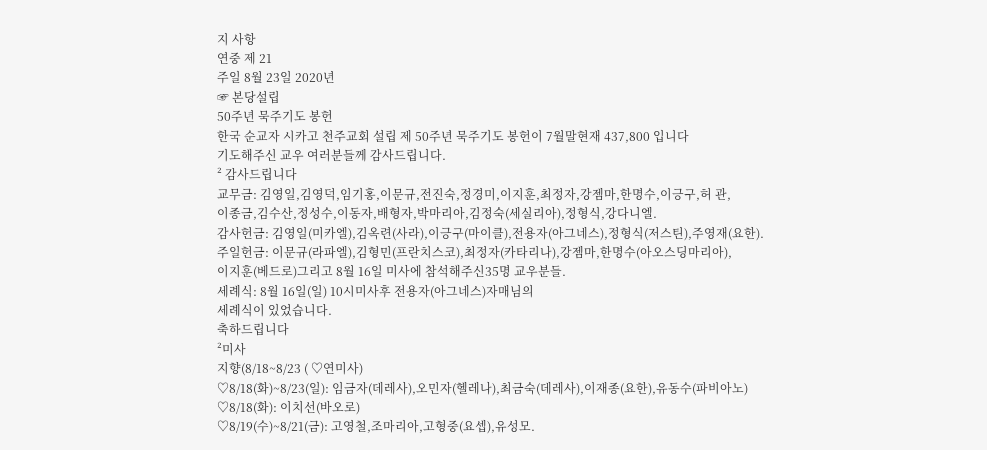지 사항
연중 제 21
주일 8월 23일 2020년
☞ 본당설립
50주년 묵주기도 봉헌
한국 순교자 시카고 천주교회 설립 제 50주년 묵주기도 봉헌이 7월말현재 437,800 입니다
기도해주신 교우 여러분들께 감사드립니다.
² 감사드립니다
교무금: 김영일,김영덕,임기홍,이문규,전진숙,정경미,이지훈,최정자,강젬마,한명수,이긍구,허 관,
이종금,김수산,정성수,이동자,배형자,박마리아,김정숙(세실리아),정형식,강다니엘.
감사헌금: 김영일(미카엘),김옥련(사라),이긍구(마이클),전용자(아그네스),정형식(저스틴),주영재(요한).
주일헌금: 이문규(라파엘),김형민(프란치스코),최정자(카타리나),강젬마,한명수(아오스딩마리아),
이지훈(베드로)그리고 8월 16일 미사에 참석해주신35명 교우분들.
세례식: 8월 16일(일) 10시미사후 전용자(아그네스)자매님의
세례식이 있었습니다.
축하드립니다
²미사
지향(8/18~8/23 ( ♡연미사)
♡8/18(화)~8/23(일): 임금자(데레사),오민자(헬레나),최금숙(데레사),이재종(요한),유동수(파비아노)
♡8/18(화): 이치선(바오로)
♡8/19(수)~8/21(금): 고영철,조마리아,고형중(요셉),유성모.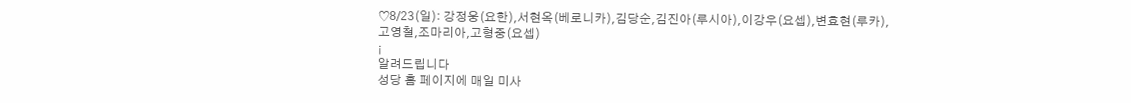♡8/23(일): 강정웅(요한),서현옥(베로니카),김당순,김진아(루시아),이강우(요셉),변효현(루카),
고영철,조마리아,고형중(요셉)
¡
알려드립니다
성당 홈 페이지에 매일 미사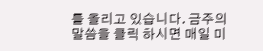를 올리고 있습니다. 금주의 말씀을 클릭 하시면 매일 미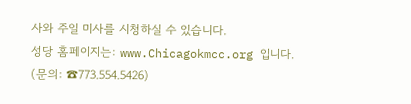사와 주일 미사를 시청하실 수 있습니다.
성당 홈페이지는: www.Chicagokmcc.org 입니다.
(문의: ☎773.554.5426)